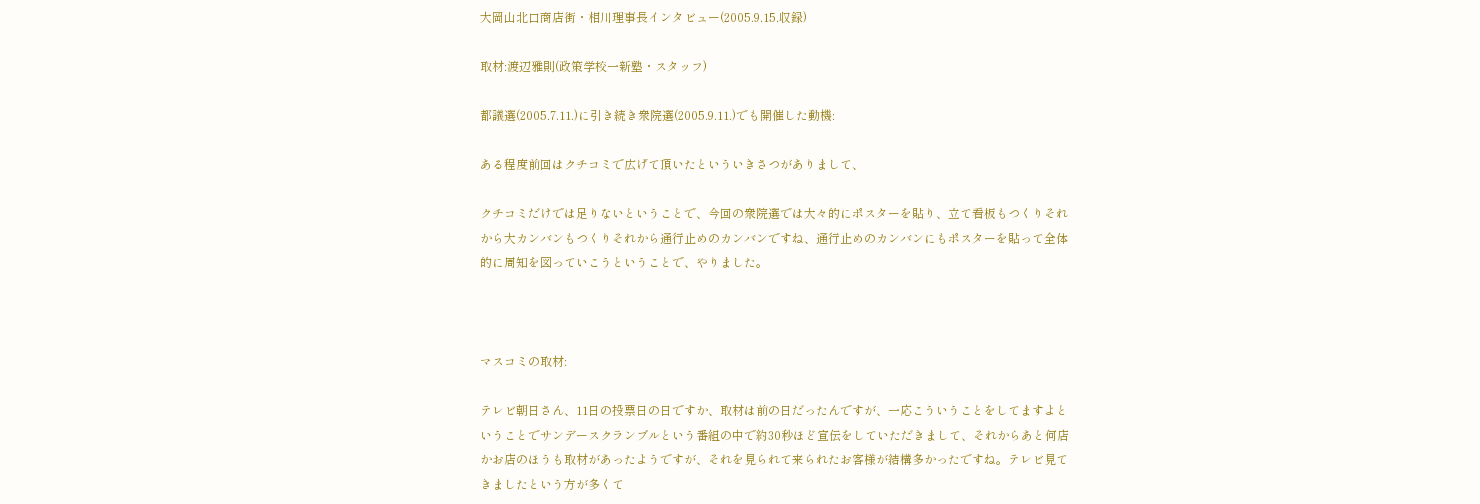大岡山北口商店街・相川理事長インタビュー(2005.9.15.収録)

取材:渡辺雅則(政策学校一新塾・スタッフ)

都議選(2005.7.11.)に引き続き衆院選(2005.9.11.)でも開催した動機:

ある程度前回はクチコミで広げて頂いたといういきさつがありまして、

クチコミだけでは足りないということで、今回の衆院選では大々的にポスターを貼り、立て看板もつくりそれから大カンバンもつくりそれから通行止めのカンバンですね、通行止めのカンバンにもポスターを貼って全体的に周知を図っていこうということで、やりました。



マスコミの取材:

テレビ朝日さん、11日の投票日の日ですか、取材は前の日だったんですが、一応こういうことをしてますよということでサンデースクランブルという番組の中で約30秒ほど宣伝をしていただきまして、それからあと何店かお店のほうも取材があったようですが、それを見られて来られたお客様が結構多かったですね。テレビ見てきましたという方が多くて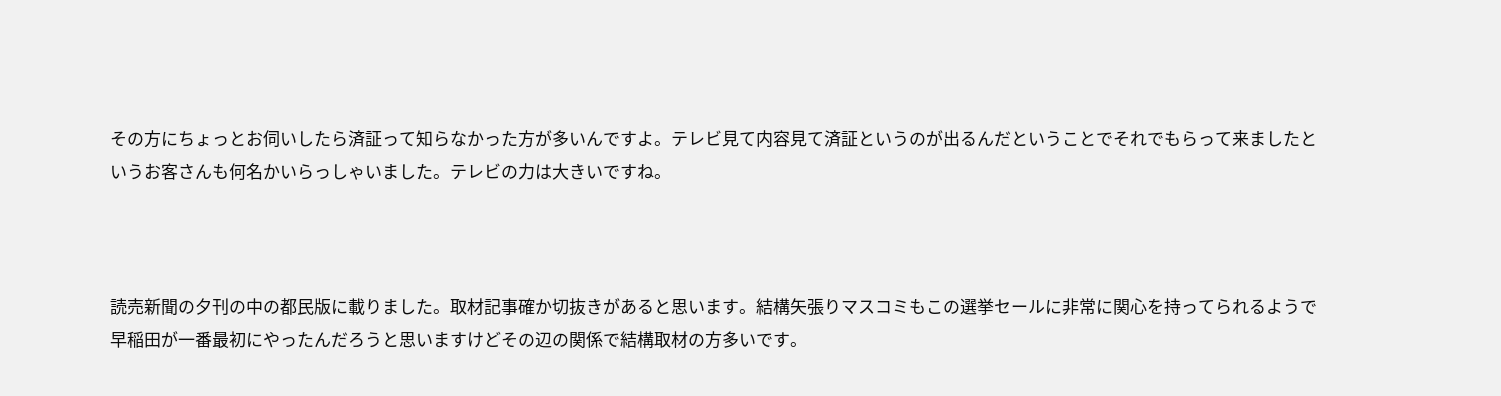その方にちょっとお伺いしたら済証って知らなかった方が多いんですよ。テレビ見て内容見て済証というのが出るんだということでそれでもらって来ましたというお客さんも何名かいらっしゃいました。テレビの力は大きいですね。



読売新聞の夕刊の中の都民版に載りました。取材記事確か切抜きがあると思います。結構矢張りマスコミもこの選挙セールに非常に関心を持ってられるようで早稲田が一番最初にやったんだろうと思いますけどその辺の関係で結構取材の方多いです。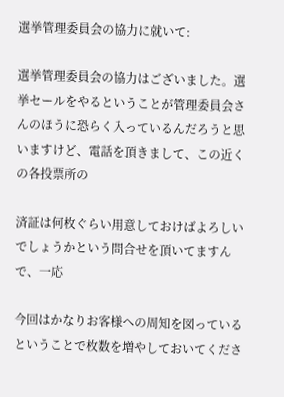選挙管理委員会の協力に就いて:

選挙管理委員会の協力はございました。選挙セールをやるということが管理委員会さんのほうに恐らく入っているんだろうと思いますけど、電話を頂きまして、この近くの各投票所の

済証は何枚ぐらい用意しておけばよろしいでしょうかという問合せを頂いてますんで、一応

今回はかなりお客様への周知を図っているということで枚数を増やしておいてくださ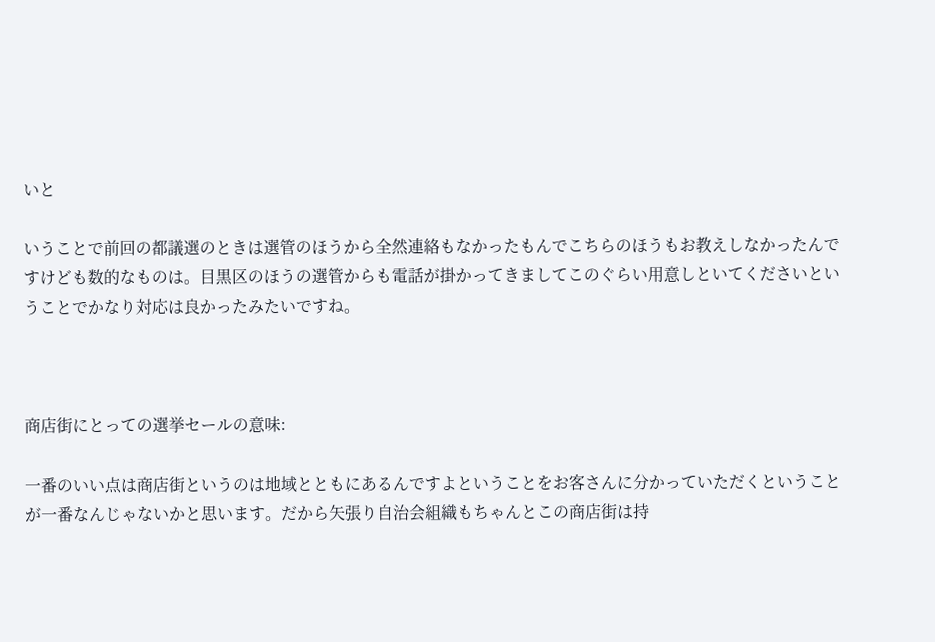いと

いうことで前回の都議選のときは選管のほうから全然連絡もなかったもんでこちらのほうもお教えしなかったんですけども数的なものは。目黒区のほうの選管からも電話が掛かってきましてこのぐらい用意しといてくださいということでかなり対応は良かったみたいですね。



商店街にとっての選挙セールの意味:

一番のいい点は商店街というのは地域とともにあるんですよということをお客さんに分かっていただくということが一番なんじゃないかと思います。だから矢張り自治会組織もちゃんとこの商店街は持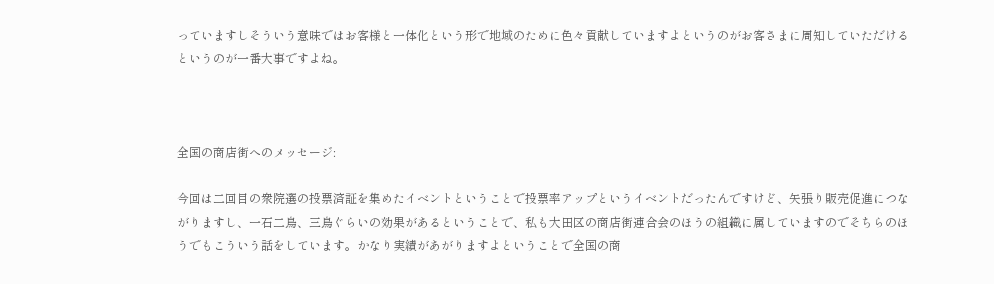っていますしそういう意味ではお客様と一体化という形で地域のために色々貢献していますよというのがお客さまに周知していただけるというのが一番大事ですよね。



全国の商店街へのメッセージ:

今回は二回目の衆院選の投票済証を集めたイベントということで投票率アップというイベントだったんですけど、矢張り販売促進につながりますし、一石二鳥、三鳥ぐらいの効果があるということで、私も大田区の商店街連合会のほうの組織に属していますのでそちらのほうでもこういう話をしています。かなり実績があがりますよということで全国の商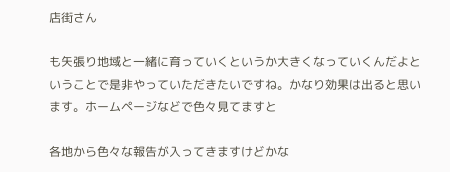店街さん

も矢張り地域と一緒に育っていくというか大きくなっていくんだよということで是非やっていただきたいですね。かなり効果は出ると思います。ホームページなどで色々見てますと

各地から色々な報告が入ってきますけどかな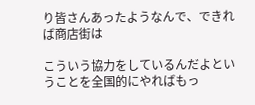り皆さんあったようなんで、できれば商店街は

こういう協力をしているんだよということを全国的にやればもっ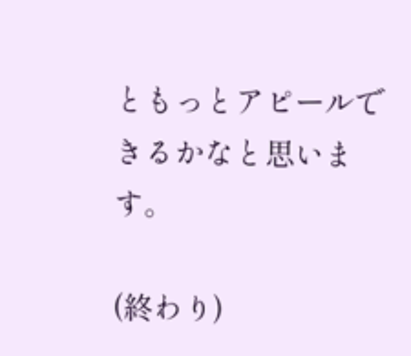ともっとアピールできるかなと思います。

(終わり)